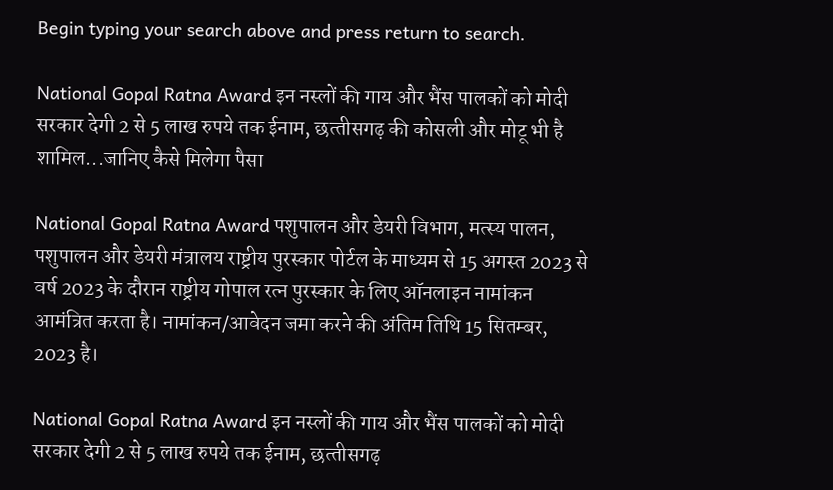Begin typing your search above and press return to search.

National Gopal Ratna Award इन नस्‍लों की गाय और भैंस पालकों को मोदी सरकार देगी 2 से 5 लाख रुपये तक ईनाम, छत्‍तीसगढ़ की कोसली और मोटू भी है शामिल...जानिए कैसे मिलेगा पैसा

National Gopal Ratna Award पशुपालन और डेयरी विभाग, मत्स्य पालन, पशुपालन और डेयरी मंत्रालय राष्ट्रीय पुरस्कार पोर्टल के माध्यम से 15 अगस्त 2023 से वर्ष 2023 के दौरान राष्ट्रीय गोपाल रत्न पुरस्कार के लिए ऑनलाइन नामांकन आमंत्रित करता है। नामांकन/आवेदन जमा करने की अंतिम तिथि 15 सितम्‍बर, 2023 है।

National Gopal Ratna Award इन नस्‍लों की गाय और भैंस पालकों को मोदी सरकार देगी 2 से 5 लाख रुपये तक ईनाम, छत्‍तीसगढ़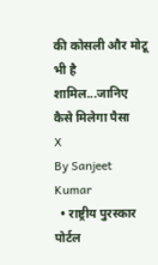की कोसली और मोटू भी है शामिल...जानिए कैसे मिलेगा पैसा
X
By Sanjeet Kumar
  • राष्ट्रीय पुरस्कार पोर्टल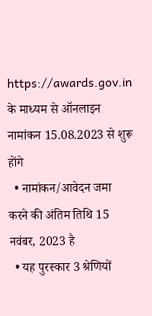https://awards.gov.in के माध्यम से ऑनलाइन नामांकन 15.08.2023 से शुरू होंगे
  • नामांकन/आवेदन जमा करने की अंतिम तिथि 15 नवंबर, 2023 है
  • यह पुरस्कार 3 श्रेणियों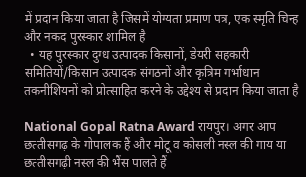में प्रदान किया जाता है जिसमें योग्यता प्रमाण पत्र, एक स्मृति चिन्ह और नकद पुरस्कार शामिल है
  • यह पुरस्कार दुग्ध उत्पादक किसानों, डेयरी सहकारी समितियों/किसान उत्पादक संगठनों और कृत्रिम गर्भाधान तकनीशियनों को प्रोत्साहित करने के उद्देश्य से प्रदान किया जाता है

National Gopal Ratna Award रायपुर। अगर आप छत्‍तीसगढ़ के गोपालक हैं और मोटू व कोसली नस्‍ल की गाय या छत्‍तीसगढ़ी नस्‍ल की भैंस पालते हैं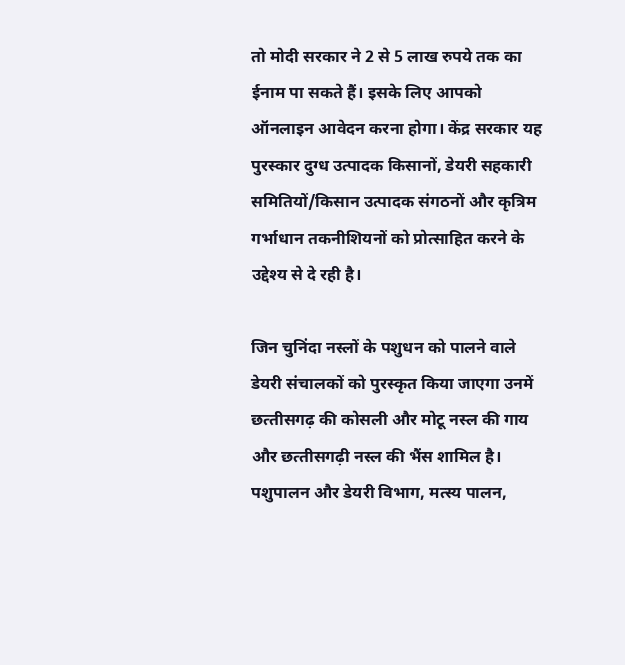तो मोदी सरकार ने 2 से 5 लाख रुपये तक का ईनाम पा सकते हैं। इसके लिए आपको ऑनलाइन आवेदन करना होगा। केंद्र सरकार यह पुरस्कार दुग्ध उत्पादक किसानों, डेयरी सहकारी समितियों/किसान उत्पादक संगठनों और कृत्रिम गर्भाधान तकनीशियनों को प्रोत्साहित करने के उद्देश्य से दे रही है।

जिन चुनिंदा नस्‍लों के पशुधन को पालने वाले डेयरी संचालकों को पुरस्‍कृत किया जाएगा उनमें छत्‍तीसगढ़ की कोसली और मोटू नस्‍ल की गाय और छत्‍तीसगढ़ी नस्‍ल की भैंस शामिल है। पशुपालन और डेयरी विभाग, मत्स्य पालन,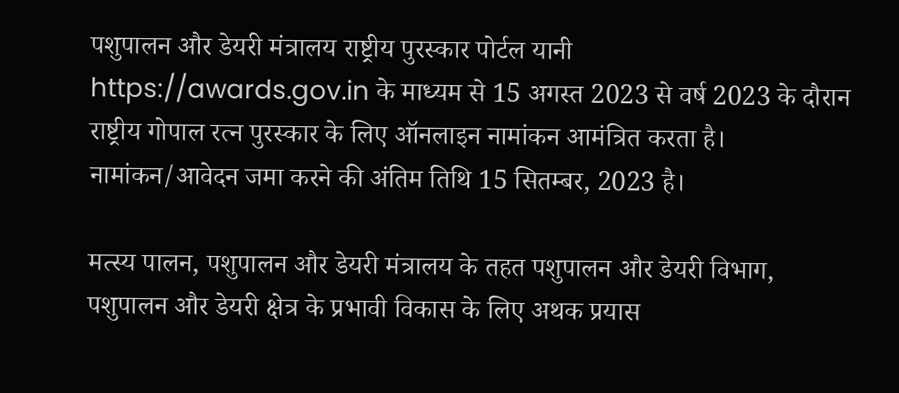पशुपालन और डेयरी मंत्रालय राष्ट्रीय पुरस्कार पोर्टल यानी https://awards.gov.in के माध्यम से 15 अगस्त 2023 से वर्ष 2023 के दौरान राष्ट्रीय गोपाल रत्न पुरस्कार के लिए ऑनलाइन नामांकन आमंत्रित करता है। नामांकन/आवेदन जमा करने की अंतिम तिथि 15 सितम्‍बर, 2023 है।

मत्स्य पालन, पशुपालन और डेयरी मंत्रालय के तहत पशुपालन और डेयरी विभाग, पशुपालन और डेयरी क्षेत्र के प्रभावी विकास के लिए अथक प्रयास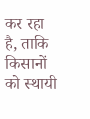कर रहा है, ताकि किसानों को स्थायी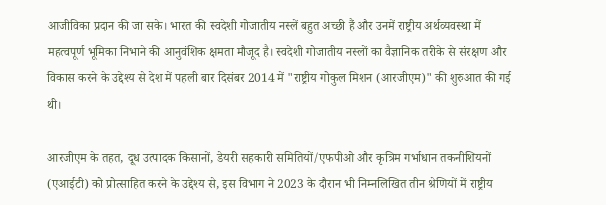आजीविका प्रदान की जा सके। भारत की स्वदेशी गोजातीय नस्लें बहुत अच्छी हैं और उनमें राष्ट्रीय अर्थव्यवस्था में महत्वपूर्ण भूमिका निभाने की आनुवंशिक क्षमता मौजूद है। स्वदेशी गोजातीय नस्लों का वैज्ञानिक तरीके से संरक्षण और विकास करने के उद्देश्य से देश में पहली बार दिसंबर 2014 में "राष्ट्रीय गोकुल मिशन (आरजीएम)" की शुरुआत की गई थी।

आरजीएम के तहत, दूध उत्पादक किसानों, डेयरी सहकारी समितियों/एफपीओ और कृत्रिम गर्भाधान तकनीशियनों (एआईटी) को प्रोत्साहित करने के उद्देश्य से, इस विभाग ने 2023 के दौरान भी निम्नलिखित तीन श्रेणियों में राष्ट्रीय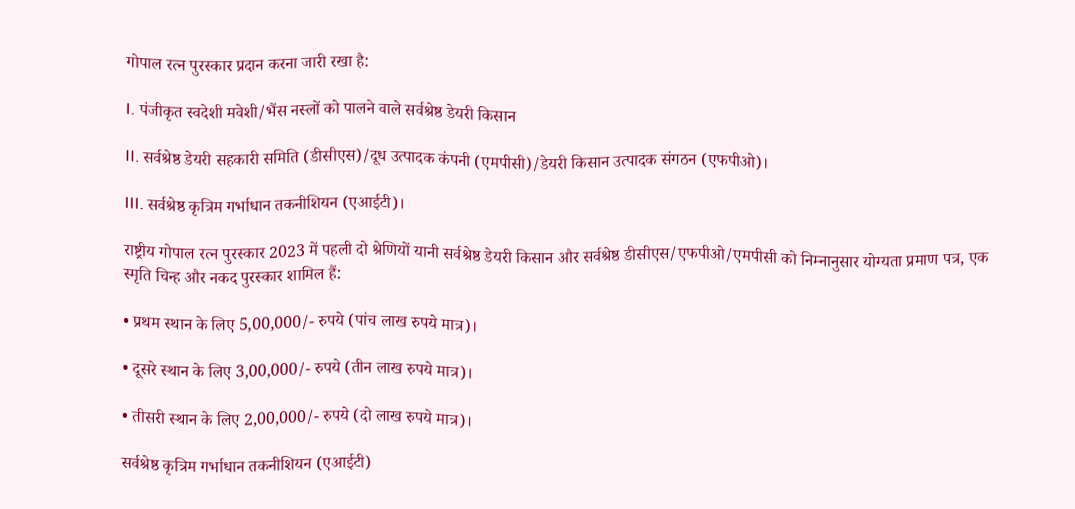गोपाल रत्न पुरस्कार प्रदान करना जारी रखा है:

I. पंजीकृत स्वदेशी मवेशी/भैंस नस्लों को पालने वाले सर्वश्रेष्ठ डेयरी किसान

II. सर्वश्रेष्ठ डेयरी सहकारी समिति (डीसीएस)/दूध उत्पादक कंपनी (एमपीसी)/डेयरी किसान उत्पादक संगठन (एफपीओ)।

III. सर्वश्रेष्ठ कृत्रिम गर्भाधान तकनीशियन (एआईटी)।

राष्ट्रीय गोपाल रत्न पुरस्कार 2023 में पहली दो श्रेणियों यानी सर्वश्रेष्ठ डेयरी किसान और सर्वश्रेष्ठ डीसीएस/एफपीओ/एमपीसी को निम्‍नानुसार योग्यता प्रमाण पत्र, एक स्मृति चिन्ह और नकद पुरस्कार शामिल हैं:

• प्रथम स्‍थान के लिए 5,00,000/- रुपये (पांच लाख रुपये मात्र)।

• दूसरे स्‍थान के लिए 3,00,000/- रुपये (तीन लाख रुपये मात्र)।

• तीसरी स्‍थान के लिए 2,00,000/- रुपये (दो लाख रुपये मात्र)।

सर्वश्रेष्ठ कृत्रिम गर्भाधान तकनीशियन (एआईटी)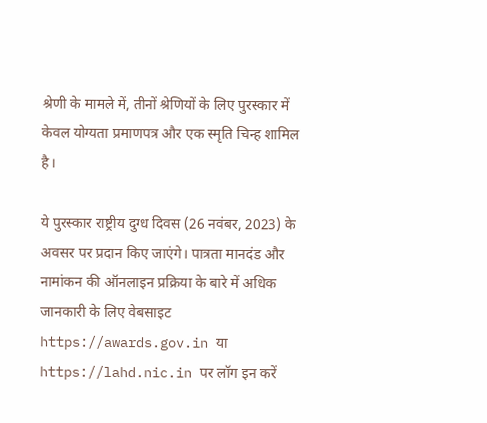श्रेणी के मामले में, तीनों श्रेणियों के लिए पुरस्कार में केवल योग्यता प्रमाणपत्र और एक स्मृति चिन्ह शामिल है।

ये पुरस्कार राष्ट्रीय दुग्ध दिवस (26 नवंबर, 2023) के अवसर पर प्रदान किए जाएंगे। पात्रता मानदंड और नामांकन की ऑनलाइन प्रक्रिया के बारे में अधिक जानकारी के लिए वेबसाइट https://awards.gov.in या https://lahd.nic.in पर लॉग इन करें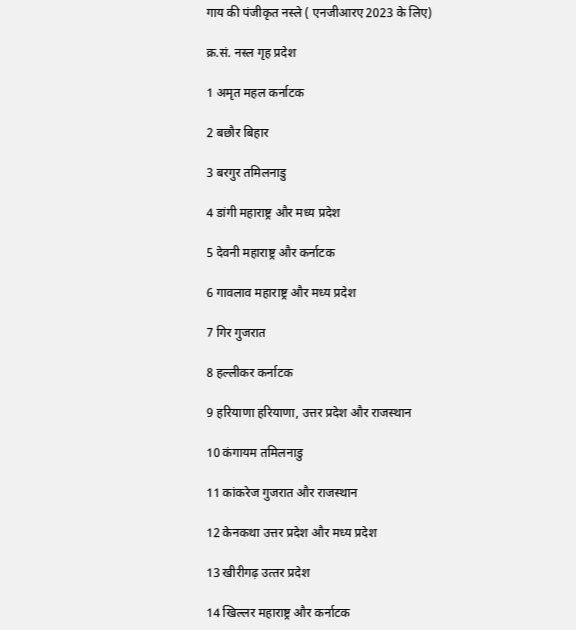गाय की पंजीकृत नस्‍ले ( एनजीआरए 2023 के लिए)

क्र.सं. नस्‍ल गृह प्रदेश

1 अमृत महल कर्नाटक

2 बछौर बिहार

3 बरगुर तमिलनाडु

4 डांगी महाराष्ट्र और मध्य प्रदेश

5 देवनी महाराष्ट्र और कर्नाटक

6 गावलाव महाराष्ट्र और मध्य प्रदेश

7 गिर गुजरात

8 हल्लीकर कर्नाटक

9 हरियाणा हरियाणा, उत्तर प्रदेश और राजस्थान

10 कंगायम तमिलनाडु

11 कांकरेज गुजरात और राजस्थान

12 केनकथा उत्तर प्रदेश और मध्य प्रदेश

13 खीरीगढ़ उत्‍तर प्रदेश

14 खिल्लर महाराष्ट्र और कर्नाटक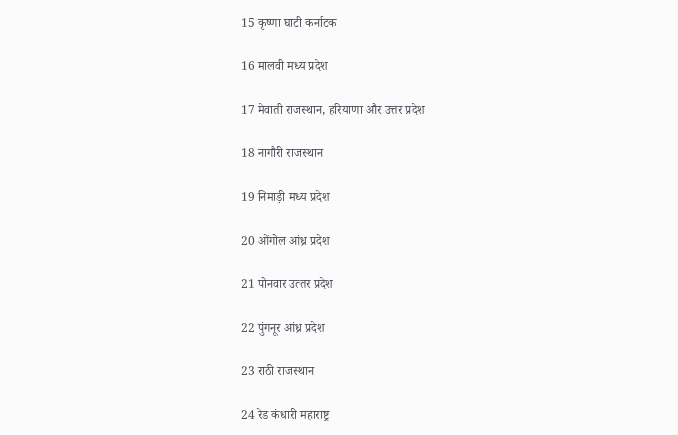15 कृष्णा घाटी कर्नाटक

16 मालवी मध्य प्रदेश

17 मेवाती राजस्थान, हरियाणा और उत्तर प्रदेश

18 नागौरी राजस्थान

19 निमाड़ी मध्य प्रदेश

20 ओंगोल आंध्र प्रदेश

21 पोनवार उत्‍तर प्रदेश

22 पुंगनूर आंध्र प्रदेश

23 राठी राजस्थान

24 रेड कंधारी महाराष्ट्र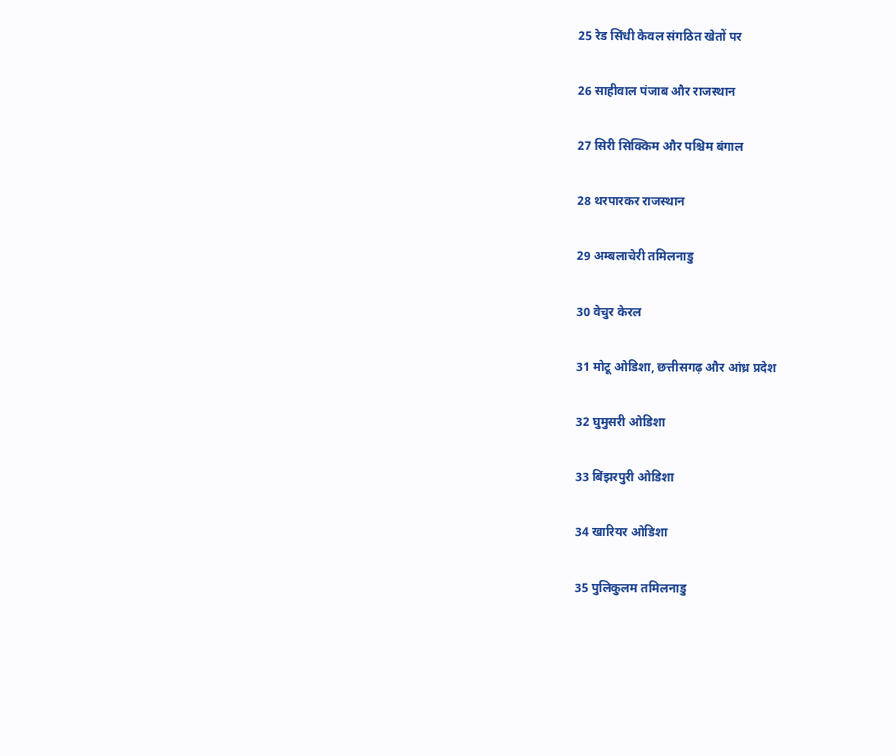25 रेड सिंधी केवल संगठित खेतों पर

26 साहीवाल पंजाब और राजस्थान

27 सिरी सिक्किम और पश्चिम बंगाल

28 थरपारकर राजस्थान

29 अम्‍बलाचेरी तमिलनाडु

30 वेचुर केरल

31 मोटू ओडिशा, छत्तीसगढ़ और आंध्र प्रदेश

32 घुमुसरी ओडिशा

33 बिंझरपुरी ओडिशा

34 खारियर ओडिशा

35 पुलिकुलम तमिलनाडु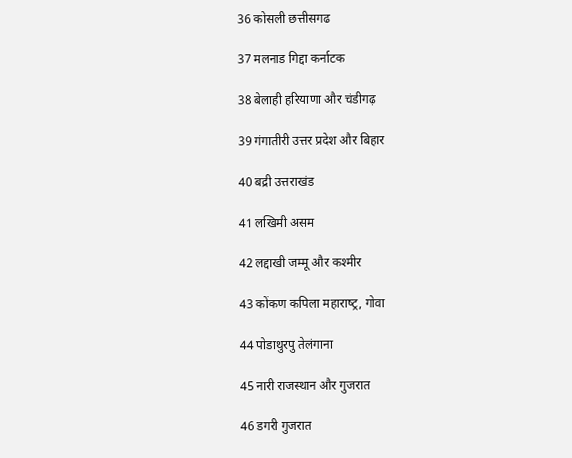36 कोसली छत्तीसगढ

37 मलनाड गिद्दा कर्नाटक

38 बेलाही हरियाणा और चंडीगढ़

39 गंगातीरी उत्तर प्रदेश और बिहार

40 बद्री उत्तराखंड

41 लखिमी असम

42 लद्दाखी जम्मू और कश्मीर

43 कोंकण कपिला महाराष्‍ट्र, गोवा

44 पोडाथुरपु तेलंगाना

45 नारी राजस्थान और गुजरात

46 डगरी गुजरात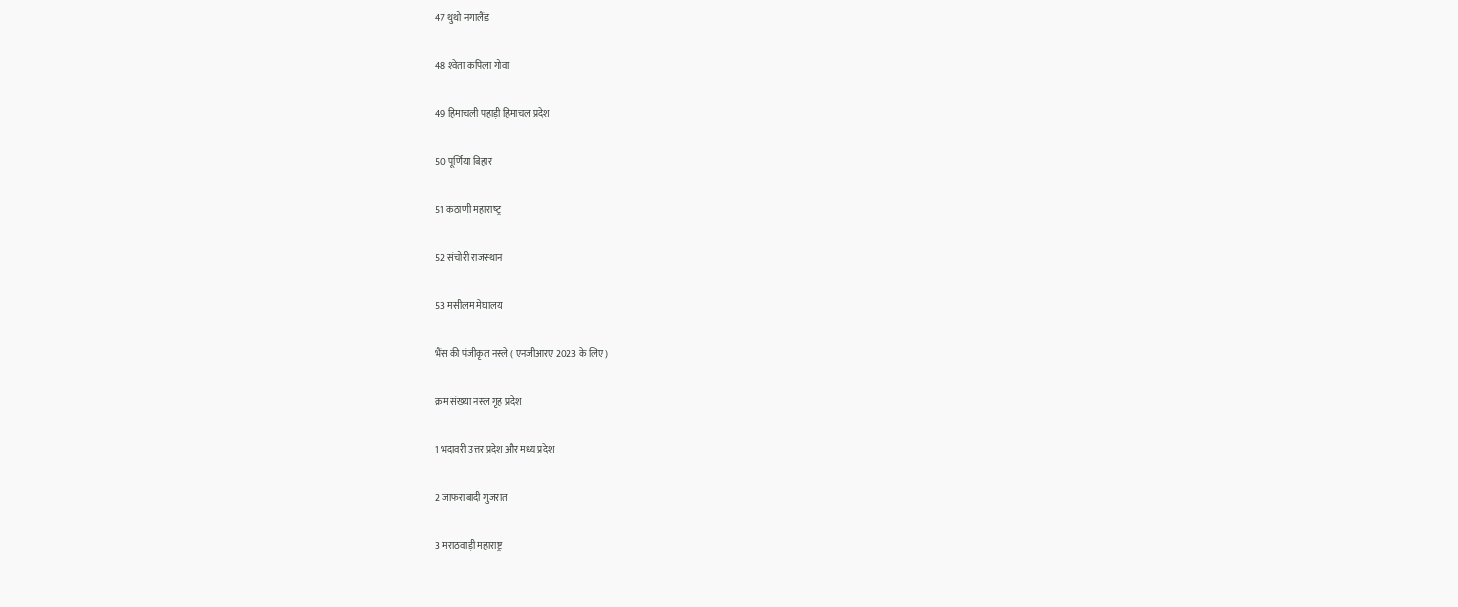47 थुथो नगालैंड

48 श्‍वेता कपिला गोवा

49 हिमाचली पहाड़ी हिमाचल प्रदेश

50 पूर्णिया बिहार

51 कठाणी महाराष्‍ट्र

52 संचोरी राजस्‍थान

53 मसीलम मेघालय

भैंस की पंजीकृत नस्‍ले ( एनजीआरए 2023 के लिए)

क्रम संख्‍या नस्‍ल गृह प्रदेश

1 भदावरी उत्तर प्रदेश और मध्य प्रदेश

2 जाफराबादी गुजरात

3 मराठवाड़ी महाराष्ट्र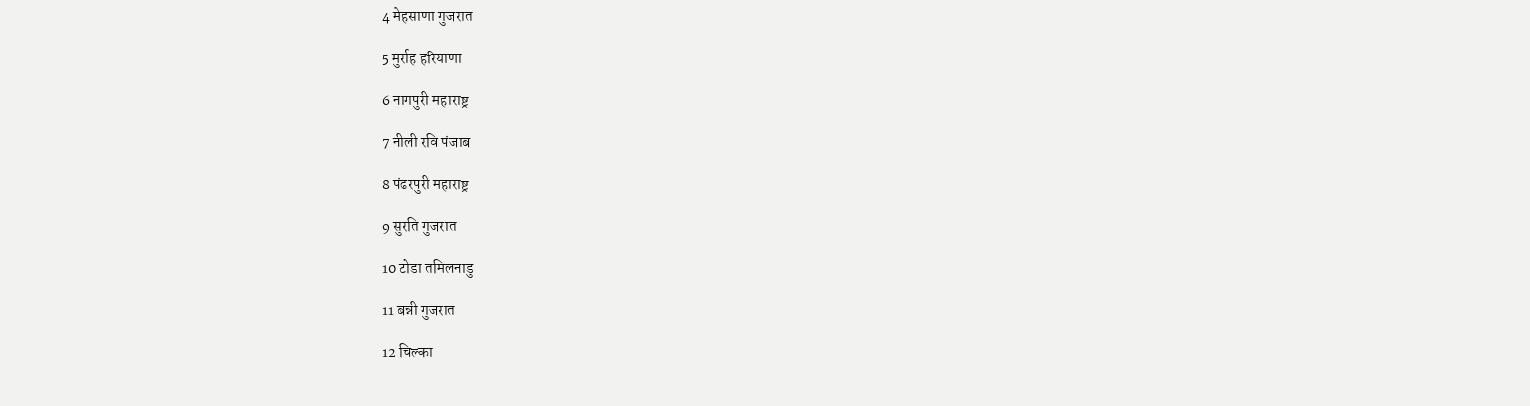4 मेहसाणा गुजरात

5 मुर्राह हरियाणा

6 नागपुरी महाराष्ट्र

7 नीली रवि पंजाब

8 पंढरपुरी महाराष्ट्र

9 सुरति गुजरात

10 टोडा तमिलनाडु

11 बन्नी गुजरात

12 चिल्का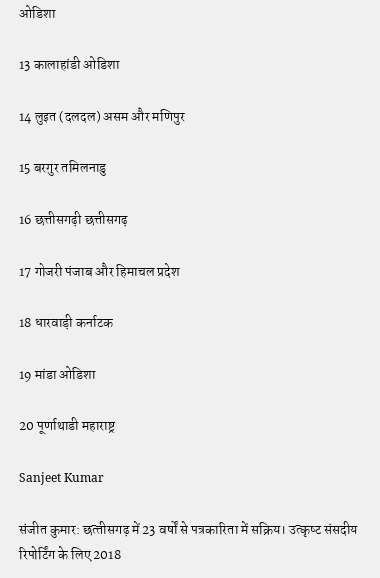ओडिशा

13 कालाहांडी ओडिशा

14 लुइत (दलदल) असम और मणिपुर

15 बरगुर तमिलनाडु

16 छत्तीसगढ़ी छत्तीसगढ़

17 गोजरी पंजाब और हिमाचल प्रदेश

18 धारवाड़ी कर्नाटक

19 मांडा ओडिशा

20 पूर्णाथाडी महाराष्ट्र

Sanjeet Kumar

संजीत कुमार: छत्‍तीसगढ़ में 23 वर्षों से पत्रकारिता में सक्रिय। उत्‍कृष्‍ट संसदीय रिपोर्टिंग के लिए 2018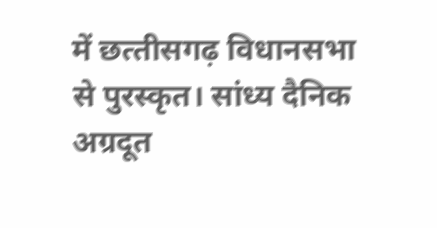में छत्‍तीसगढ़ विधानसभा से पुरस्‍कृत। सांध्‍य दैनिक अग्रदूत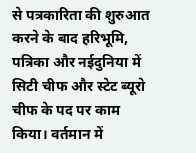से पत्रकारिता की शुरुआत करने के बाद हरिभूमि, पत्रिका और नईदुनिया में सिटी चीफ और स्‍टेट ब्‍यूरो चीफ के पद पर काम किया। वर्तमान में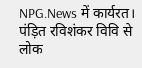NPG.News में कार्यरत। पंड़‍ित रविशंकर विवि से लोक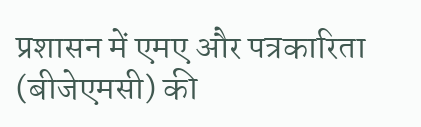प्रशासन में एमए और पत्रकारिता (बीजेएमसी) की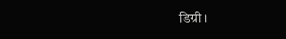डिग्री।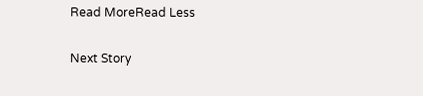Read MoreRead Less

Next Story